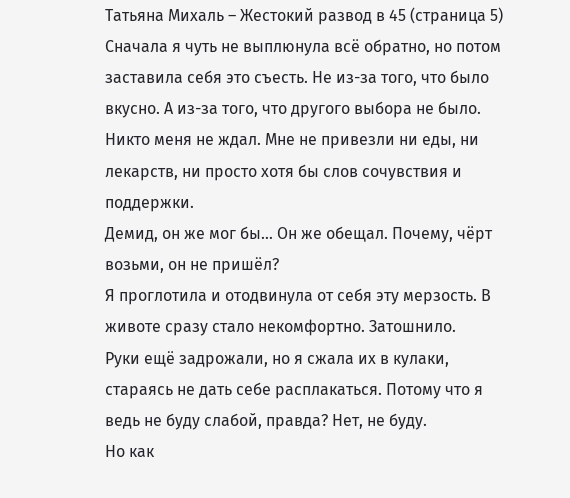Татьяна Михаль – Жестокий развод в 45 (страница 5)
Сначала я чуть не выплюнула всё обратно, но потом заставила себя это съесть. Не из-за того, что было вкусно. А из-за того, что другого выбора не было.
Никто меня не ждал. Мне не привезли ни еды, ни лекарств, ни просто хотя бы слов сочувствия и поддержки.
Демид, он же мог бы… Он же обещал. Почему, чёрт возьми, он не пришёл?
Я проглотила и отодвинула от себя эту мерзость. В животе сразу стало некомфортно. Затошнило.
Руки ещё задрожали, но я сжала их в кулаки, стараясь не дать себе расплакаться. Потому что я ведь не буду слабой, правда? Нет, не буду.
Но как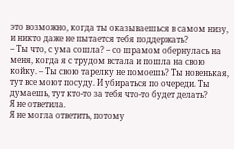это возможно, когда ты оказываешься в самом низу, и никто даже не пытается тебя поддержать?
– Ты что, с ума сошла? – со шрамом обернулась на меня, когда я с трудом встала и пошла на свою койку. – Ты свою тарелку не помоешь? Ты новенькая, тут все моют посуду. И убираться по очереди. Ты думаешь, тут кто-то за тебя что-то будет делать?
Я не ответила.
Я не могла ответить, потому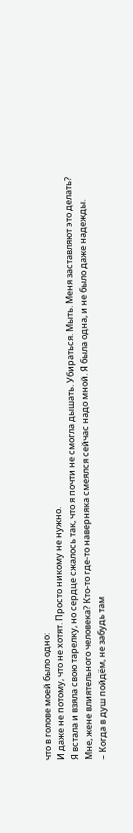что в голове моей было одно:
И даже не потому, что не хотят. Просто никому не нужно.
Я встала и взяла свою тарелку, но сердце сжалось так, что я почти не смогла дышать. Убираться. Мыть. Меня заставляют это делать?
Мне, жене влиятельного человека? Кто-то где-то наверняка смеялся сейчас надо мной. Я была одна, и не было даже надежды.
– Когда в душ пойдём, не забудь там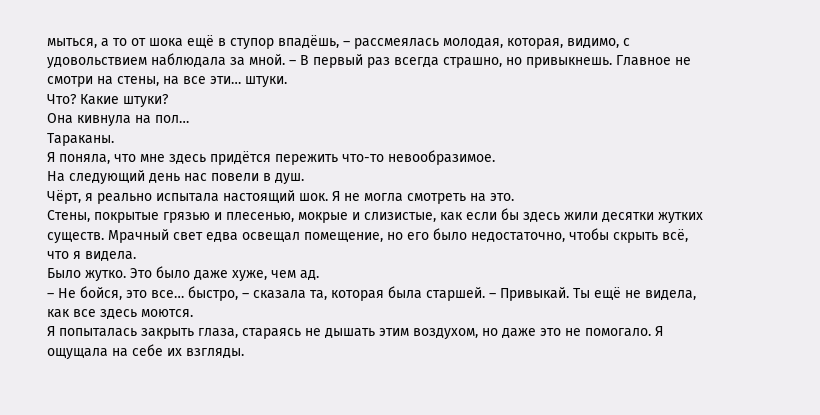мыться, а то от шока ещё в ступор впадёшь, – рассмеялась молодая, которая, видимо, с удовольствием наблюдала за мной. – В первый раз всегда страшно, но привыкнешь. Главное не смотри на стены, на все эти… штуки.
Что? Какие штуки?
Она кивнула на пол…
Тараканы.
Я поняла, что мне здесь придётся пережить что-то невообразимое.
На следующий день нас повели в душ.
Чёрт, я реально испытала настоящий шок. Я не могла смотреть на это.
Стены, покрытые грязью и плесенью, мокрые и слизистые, как если бы здесь жили десятки жутких существ. Мрачный свет едва освещал помещение, но его было недостаточно, чтобы скрыть всё, что я видела.
Было жутко. Это было даже хуже, чем ад.
– Не бойся, это все… быстро, – сказала та, которая была старшей. – Привыкай. Ты ещё не видела, как все здесь моются.
Я попыталась закрыть глаза, стараясь не дышать этим воздухом, но даже это не помогало. Я ощущала на себе их взгляды.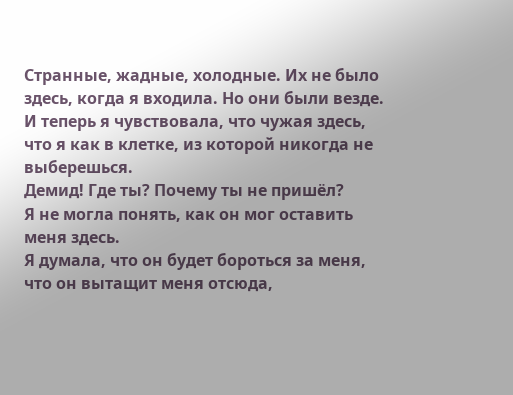Странные, жадные, холодные. Их не было здесь, когда я входила. Но они были везде. И теперь я чувствовала, что чужая здесь, что я как в клетке, из которой никогда не выберешься.
Демид! Где ты? Почему ты не пришёл?
Я не могла понять, как он мог оставить меня здесь.
Я думала, что он будет бороться за меня, что он вытащит меня отсюда,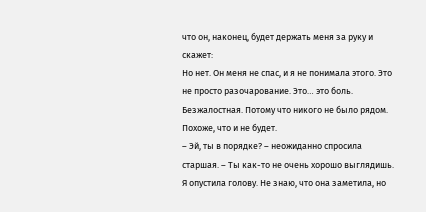что он, наконец, будет держать меня за руку и скажет:
Но нет. Он меня не спас, и я не понимала этого. Это не просто разочарование. Это… это боль. Безжалостная. Потому что никого не было рядом. Похоже, что и не будет.
– Эй, ты в порядке? – неожиданно спросила старшая. – Ты как-то не очень хорошо выглядишь.
Я опустила голову. Не знаю, что она заметила, но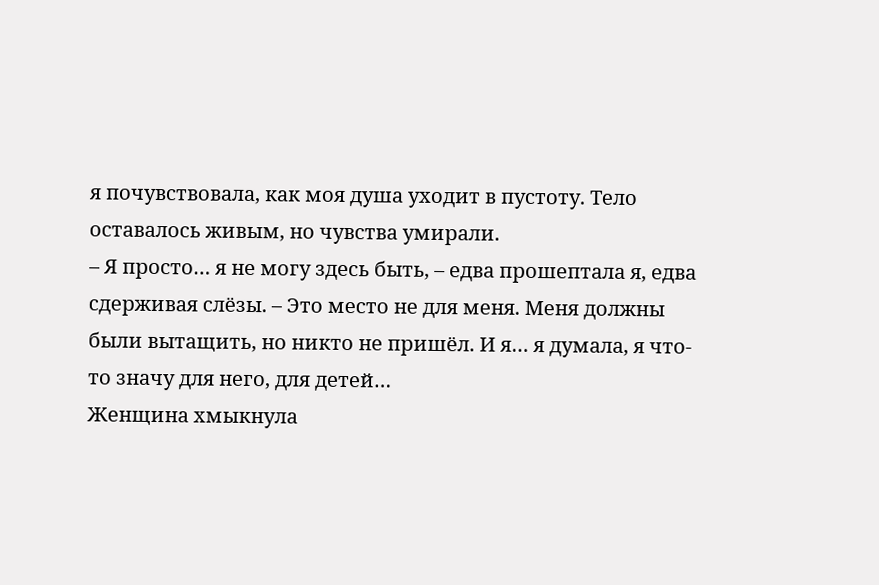я почувствовала, как моя душа уходит в пустоту. Тело оставалось живым, но чувства умирали.
– Я просто… я не могу здесь быть, – едва прошептала я, едва сдерживая слёзы. – Это место не для меня. Меня должны были вытащить, но никто не пришёл. И я… я думала, я что-то значу для него, для детей…
Женщина хмыкнула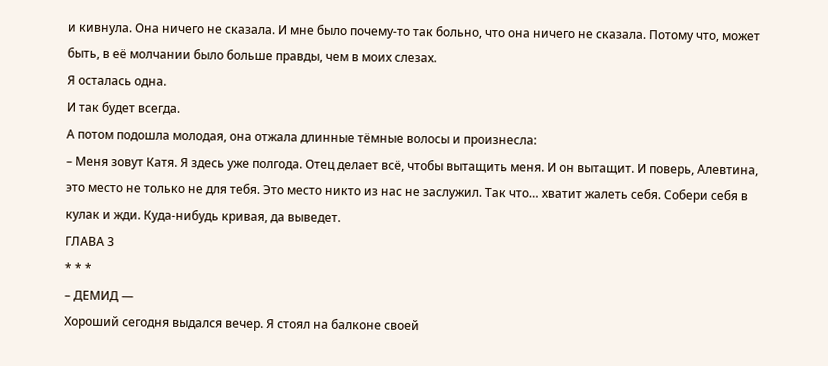и кивнула. Она ничего не сказала. И мне было почему-то так больно, что она ничего не сказала. Потому что, может быть, в её молчании было больше правды, чем в моих слезах.
Я осталась одна.
И так будет всегда.
А потом подошла молодая, она отжала длинные тёмные волосы и произнесла:
– Меня зовут Катя. Я здесь уже полгода. Отец делает всё, чтобы вытащить меня. И он вытащит. И поверь, Алевтина, это место не только не для тебя. Это место никто из нас не заслужил. Так что… хватит жалеть себя. Собери себя в кулак и жди. Куда-нибудь кривая, да выведет.
ГЛАВА 3
* * *
– ДЕМИД —
Хороший сегодня выдался вечер. Я стоял на балконе своей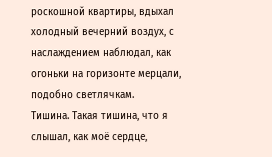роскошной квартиры, вдыхал холодный вечерний воздух, с наслаждением наблюдал, как огоньки на горизонте мерцали, подобно светлячкам.
Тишина. Такая тишина, что я слышал, как моё сердце,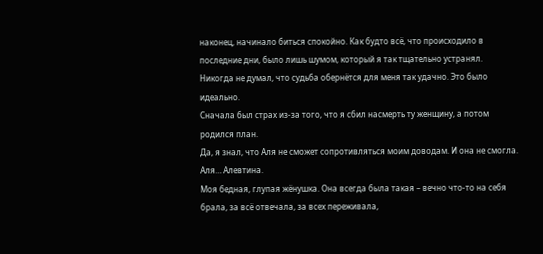наконец, начинало биться спокойно. Как будто всё, что происходило в последние дни, было лишь шумом, который я так тщательно устранял.
Никогда не думал, что судьба обернётся для меня так удачно. Это было идеально.
Сначала был страх из-за того, что я сбил насмерть ту женщину, а потом родился план.
Да, я знал, что Аля не сможет сопротивляться моим доводам. И она не смогла.
Аля… Алевтина.
Моя бедная, глупая жёнушка. Она всегда была такая – вечно что-то на себя брала, за всё отвечала, за всех переживала,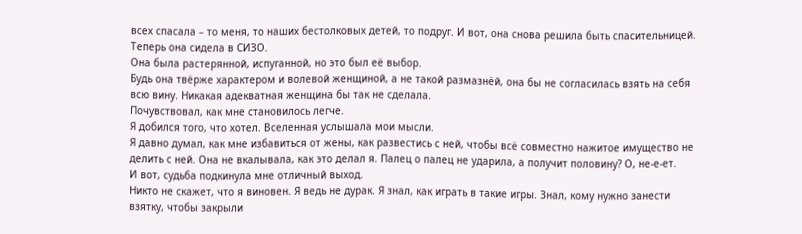всех спасала – то меня, то наших бестолковых детей, то подруг. И вот, она снова решила быть спасительницей.
Теперь она сидела в СИЗО.
Она была растерянной, испуганной, но это был её выбор.
Будь она твёрже характером и волевой женщиной, а не такой размазнёй, она бы не согласилась взять на себя всю вину. Никакая адекватная женщина бы так не сделала.
Почувствовал, как мне становилось легче.
Я добился того, что хотел. Вселенная услышала мои мысли.
Я давно думал, как мне избавиться от жены, как развестись с ней, чтобы всё совместно нажитое имущество не делить с ней. Она не вкалывала, как это делал я. Палец о палец не ударила, а получит половину? О, не-е-ет.
И вот, судьба подкинула мне отличный выход.
Никто не скажет, что я виновен. Я ведь не дурак. Я знал, как играть в такие игры. Знал, кому нужно занести взятку, чтобы закрыли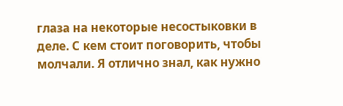глаза на некоторые несостыковки в деле. С кем стоит поговорить, чтобы молчали. Я отлично знал, как нужно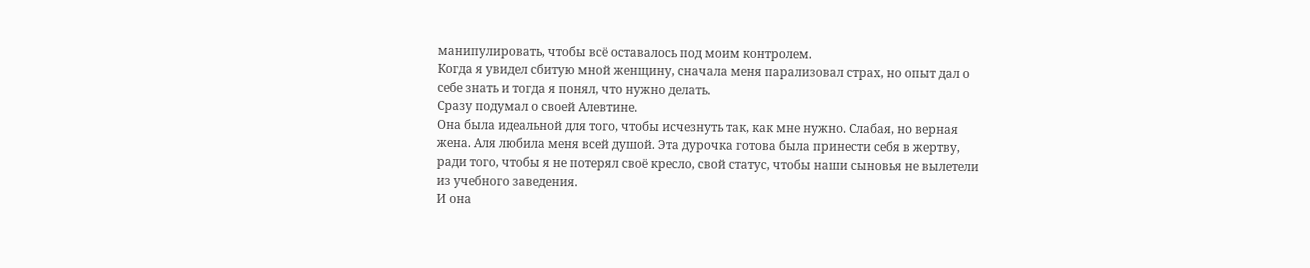манипулировать, чтобы всё оставалось под моим контролем.
Когда я увидел сбитую мной женщину, сначала меня парализовал страх, но опыт дал о себе знать и тогда я понял, что нужно делать.
Сразу подумал о своей Алевтине.
Она была идеальной для того, чтобы исчезнуть так, как мне нужно. Слабая, но верная жена. Аля любила меня всей душой. Эта дурочка готова была принести себя в жертву, ради того, чтобы я не потерял своё кресло, свой статус, чтобы наши сыновья не вылетели из учебного заведения.
И она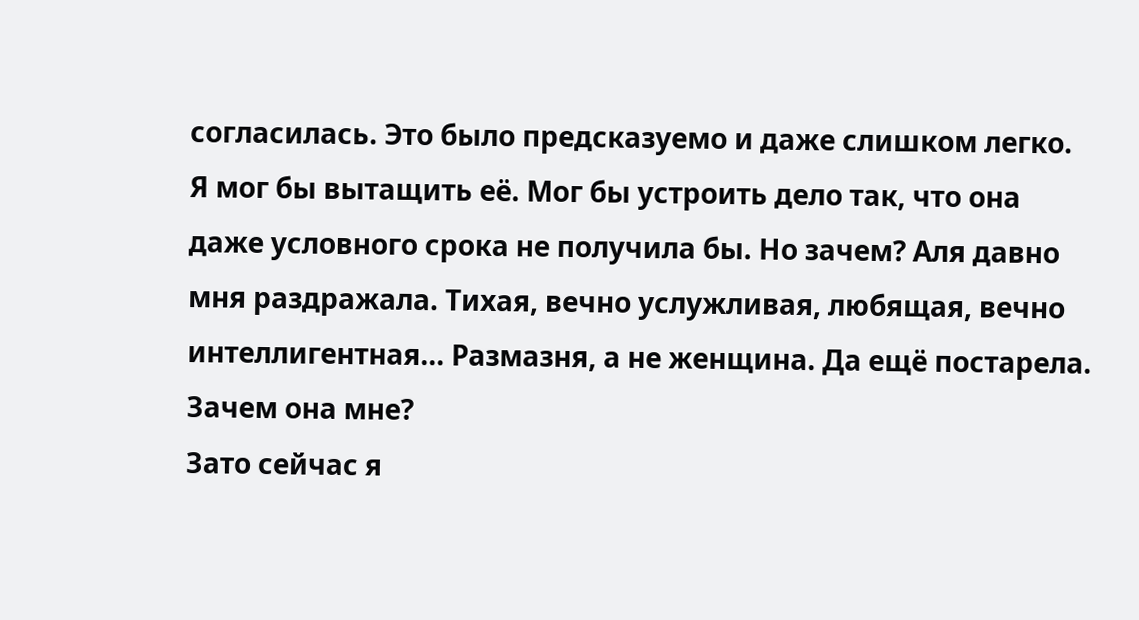согласилась. Это было предсказуемо и даже слишком легко.
Я мог бы вытащить её. Мог бы устроить дело так, что она даже условного срока не получила бы. Но зачем? Аля давно мня раздражала. Тихая, вечно услужливая, любящая, вечно интеллигентная… Размазня, а не женщина. Да ещё постарела. Зачем она мне?
Зато сейчас я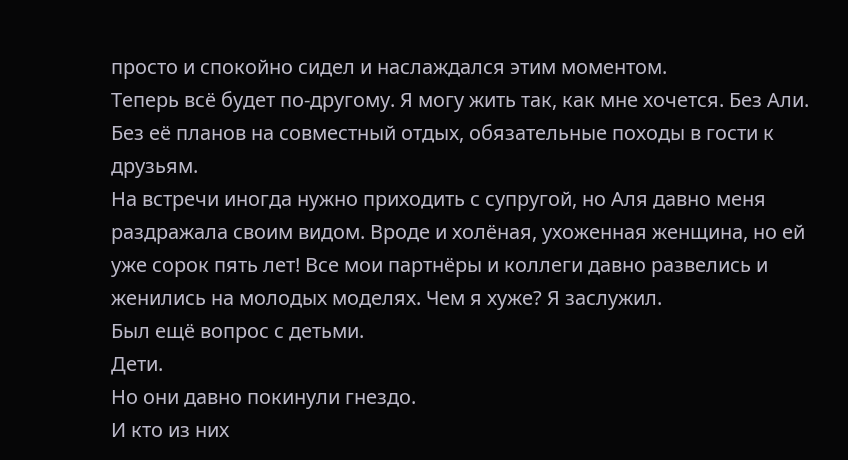просто и спокойно сидел и наслаждался этим моментом.
Теперь всё будет по-другому. Я могу жить так, как мне хочется. Без Али. Без её планов на совместный отдых, обязательные походы в гости к друзьям.
На встречи иногда нужно приходить с супругой, но Аля давно меня раздражала своим видом. Вроде и холёная, ухоженная женщина, но ей уже сорок пять лет! Все мои партнёры и коллеги давно развелись и женились на молодых моделях. Чем я хуже? Я заслужил.
Был ещё вопрос с детьми.
Дети.
Но они давно покинули гнездо.
И кто из них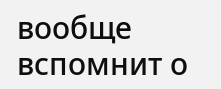вообще вспомнит о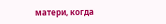матери, когда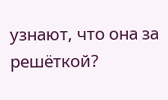узнают, что она за решёткой?